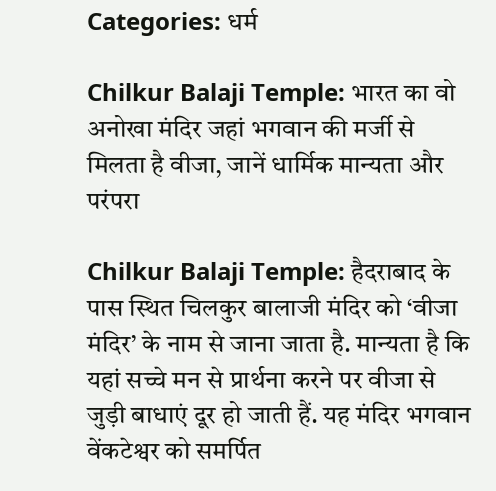Categories: धर्म

Chilkur Balaji Temple: भारत का वो अनोखा मंदिर जहां भगवान की मर्जी से मिलता है वीजा, जानें धार्मिक मान्यता और परंपरा

Chilkur Balaji Temple: हैदराबाद के पास स्थित चिलकुर बालाजी मंदिर को ‘वीजा मंदिर’ के नाम से जाना जाता है. मान्यता है कि यहां सच्चे मन से प्रार्थना करने पर वीजा से जुड़ी बाधाएं दूर हो जाती हैं. यह मंदिर भगवान वेंकटेश्वर को समर्पित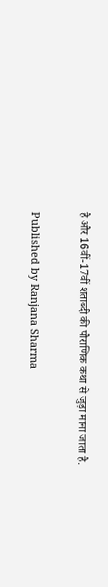है और 16वीं-17वीं शताब्दी की पौराणिक कथा से जुड़ा माना जाता है.

Published by Ranjana Sharma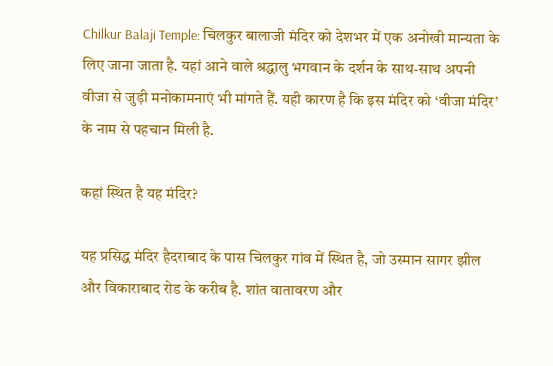Chilkur Balaji Temple: चिलकुर बालाजी मंदिर को देशभर में एक अनोखी मान्यता के लिए जाना जाता है. यहां आने वाले श्रद्धालु भगवान के दर्शन के साथ-साथ अपनी वीजा से जुड़ी मनोकामनाएं भी मांगते हैं. यही कारण है कि इस मंदिर को ‘वीजा मंदिर’ के नाम से पहचान मिली है.

कहां स्थित है यह मंदिर?

यह प्रसिद्ध मंदिर हैदराबाद के पास चिलकुर गांव में स्थित है, जो उस्मान सागर झील और विकाराबाद रोड के करीब है. शांत वातावरण और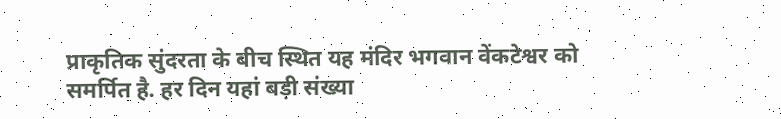प्राकृतिक सुंदरता के बीच स्थित यह मंदिर भगवान वेंकटेश्वर को समर्पित है. हर दिन यहां बड़ी संख्या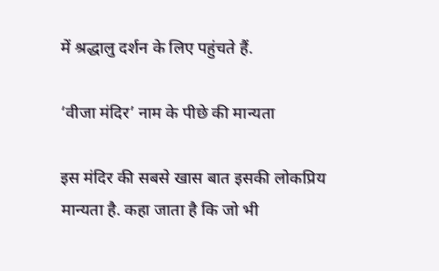में श्रद्धालु दर्शन के लिए पहुंचते हैं.

‘वीजा मंदिर’ नाम के पीछे की मान्यता

इस मंदिर की सबसे खास बात इसकी लोकप्रिय मान्यता है. कहा जाता है कि जो भी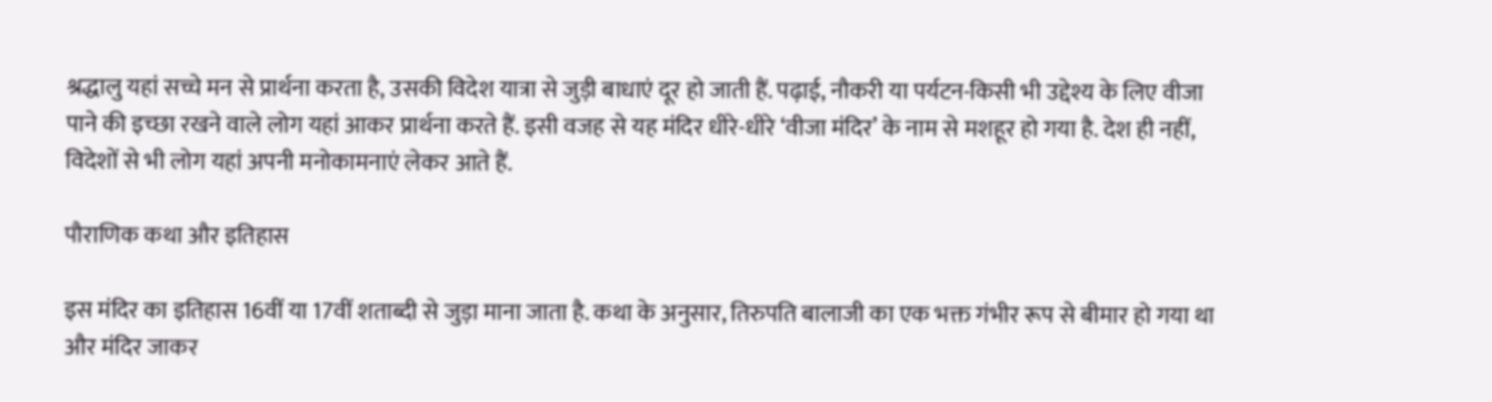श्रद्धालु यहां सच्चे मन से प्रार्थना करता है, उसकी विदेश यात्रा से जुड़ी बाधाएं दूर हो जाती हैं. पढ़ाई, नौकरी या पर्यटन-किसी भी उद्देश्य के लिए वीजा पाने की इच्छा रखने वाले लोग यहां आकर प्रार्थना करते हैं. इसी वजह से यह मंदिर धीरे-धीरे ‘वीजा मंदिर’ के नाम से मशहूर हो गया है. देश ही नहीं, विदेशों से भी लोग यहां अपनी मनोकामनाएं लेकर आते हैं.

पौराणिक कथा और इतिहास

इस मंदिर का इतिहास 16वीं या 17वीं शताब्दी से जुड़ा माना जाता है. कथा के अनुसार, तिरुपति बालाजी का एक भक्त गंभीर रूप से बीमार हो गया था और मंदिर जाकर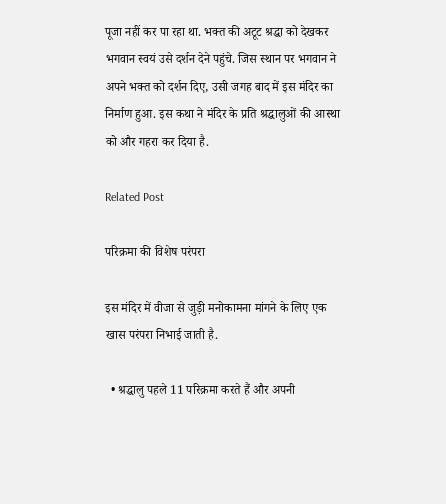पूजा नहीं कर पा रहा था. भक्त की अटूट श्रद्धा को देखकर भगवान स्वयं उसे दर्शन देने पहुंचे. जिस स्थान पर भगवान ने अपने भक्त को दर्शन दिए, उसी जगह बाद में इस मंदिर का निर्माण हुआ. इस कथा ने मंदिर के प्रति श्रद्धालुओं की आस्था को और गहरा कर दिया है.

Related Post

परिक्रमा की विशेष परंपरा

इस मंदिर में वीजा से जुड़ी मनोकामना मांगने के लिए एक खास परंपरा निभाई जाती है.

  • श्रद्धालु पहले 11 परिक्रमा करते हैं और अपनी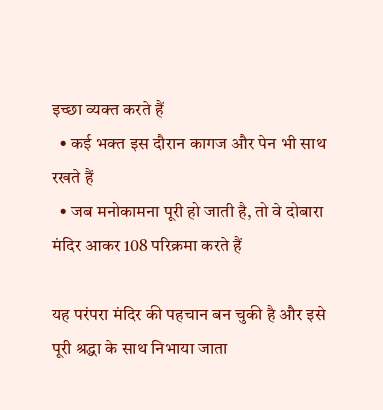इच्छा व्यक्त करते हैं
  • कई भक्त इस दौरान कागज और पेन भी साथ रखते हैं
  • जब मनोकामना पूरी हो जाती है, तो वे दोबारा मंदिर आकर 108 परिक्रमा करते हैं

यह परंपरा मंदिर की पहचान बन चुकी है और इसे पूरी श्रद्धा के साथ निभाया जाता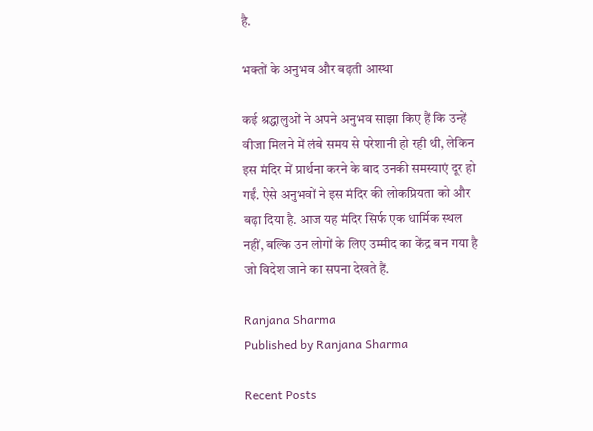है.

भक्तों के अनुभव और बढ़ती आस्था

कई श्रद्धालुओं ने अपने अनुभव साझा किए हैं कि उन्हें वीजा मिलने में लंबे समय से परेशानी हो रही थी, लेकिन इस मंदिर में प्रार्थना करने के बाद उनकी समस्याएं दूर हो गईं. ऐसे अनुभवों ने इस मंदिर की लोकप्रियता को और बढ़ा दिया है. आज यह मंदिर सिर्फ एक धार्मिक स्थल नहीं, बल्कि उन लोगों के लिए उम्मीद का केंद्र बन गया है जो विदेश जाने का सपना देखते हैं.

Ranjana Sharma
Published by Ranjana Sharma

Recent Posts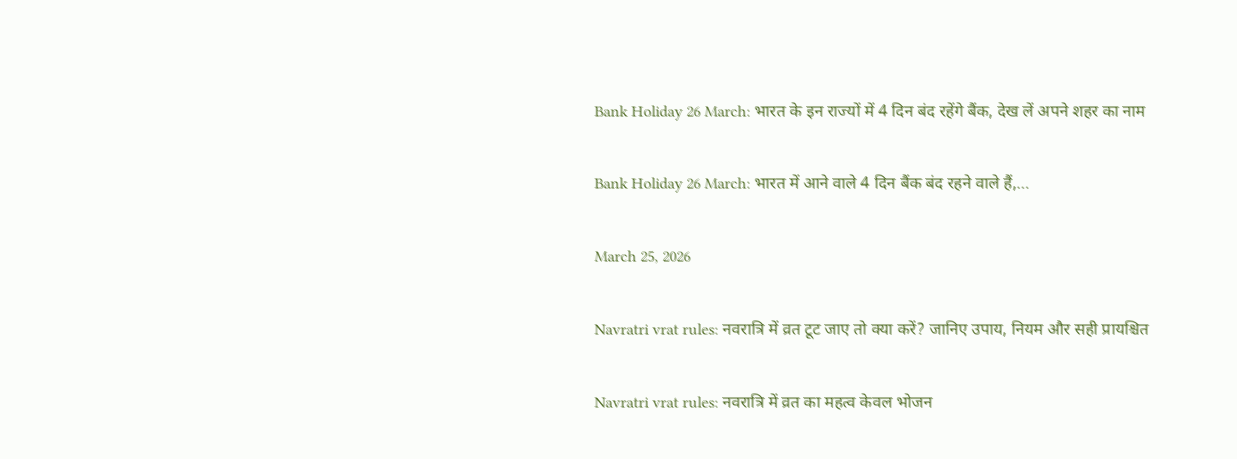Bank Holiday 26 March: भारत के इन राज्यों में 4 दिन बंद रहेंगे बैंक, देख लें अपने शहर का नाम

Bank Holiday 26 March: भारत में आने वाले 4 दिन बैंक बंद रहने वाले हैं,…

March 25, 2026

Navratri vrat rules: नवरात्रि में व्रत टूट जाए तो क्या करें? जानिए उपाय, नियम और सही प्रायश्चित

Navratri vrat rules: नवरात्रि में व्रत का महत्व केवल भोजन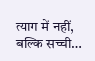त्याग में नहीं, बल्कि सच्ची…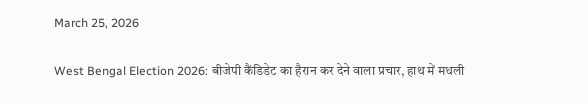March 25, 2026

West Bengal Election 2026: बीजेपी कैंडिडेट का हैरान कर देने वाला प्रचार, हाथ में मधली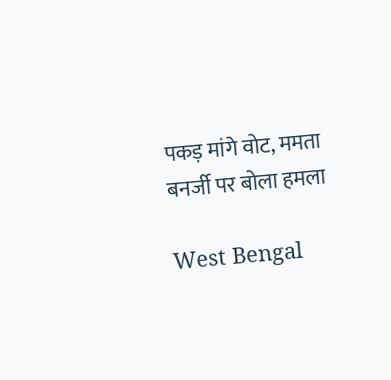पकड़ मांगे वोट, ममता बनर्जी पर बोला हमला

West Bengal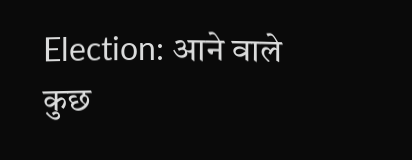Election: आने वाले कुछ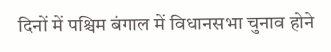दिनों में पश्चिम बंगाल में विधानसभा चुनाव होने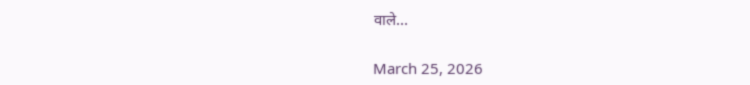वाले…

March 25, 2026